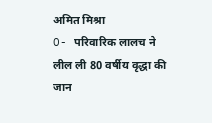अमित मिश्रा
O- परिवारिक लालच ने लील ली 80 वर्षीय वृद्धा की जान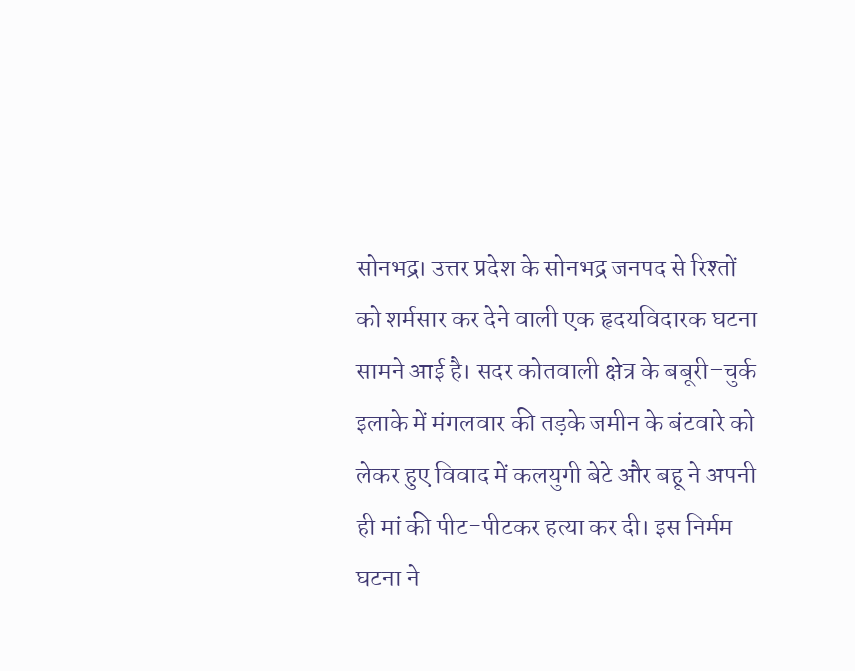सोनभद्र। उत्तर प्रदेश के सोनभद्र जनपद से रिश्तों को शर्मसार कर देने वाली एक हृदयविदारक घटना सामने आई है। सदर कोतवाली क्षेत्र के बबूरी–चुर्क इलाके में मंगलवार की तड़के जमीन के बंटवारे को लेकर हुए विवाद में कलयुगी बेटे और बहू ने अपनी ही मां की पीट-पीटकर हत्या कर दी। इस निर्मम घटना ने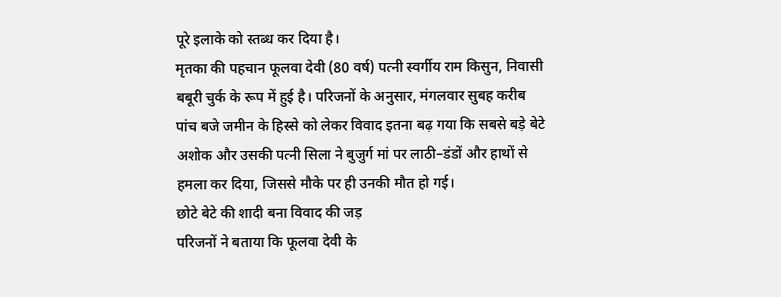पूरे इलाके को स्तब्ध कर दिया है।
मृतका की पहचान फूलवा देवी (80 वर्ष) पत्नी स्वर्गीय राम किसुन, निवासी बबूरी चुर्क के रूप में हुई है। परिजनों के अनुसार, मंगलवार सुबह करीब पांच बजे जमीन के हिस्से को लेकर विवाद इतना बढ़ गया कि सबसे बड़े बेटे अशोक और उसकी पत्नी सिला ने बुजुर्ग मां पर लाठी–डंडों और हाथों से हमला कर दिया, जिससे मौके पर ही उनकी मौत हो गई।
छोटे बेटे की शादी बना विवाद की जड़
परिजनों ने बताया कि फूलवा देवी के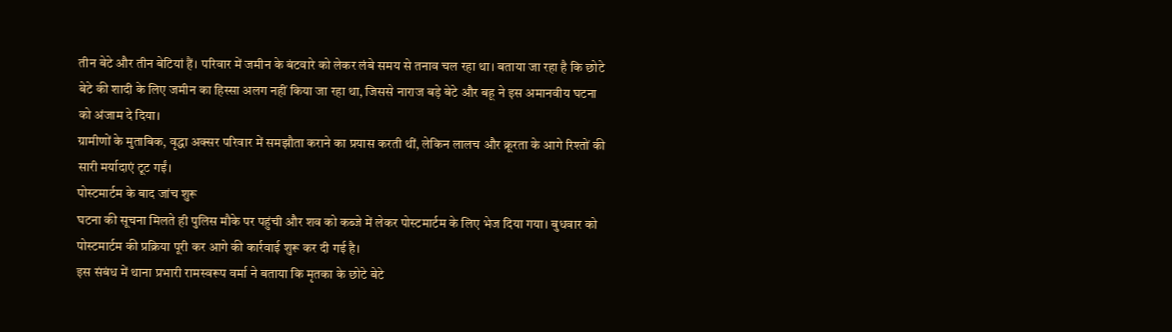तीन बेटे और तीन बेटियां हैं। परिवार में जमीन के बंटवारे को लेकर लंबे समय से तनाव चल रहा था। बताया जा रहा है कि छोटे बेटे की शादी के लिए जमीन का हिस्सा अलग नहीं किया जा रहा था, जिससे नाराज बड़े बेटे और बहू ने इस अमानवीय घटना को अंजाम दे दिया।
ग्रामीणों के मुताबिक, वृद्धा अक्सर परिवार में समझौता कराने का प्रयास करती थीं, लेकिन लालच और क्रूरता के आगे रिश्तों की सारी मर्यादाएं टूट गईं।
पोस्टमार्टम के बाद जांच शुरू
घटना की सूचना मिलते ही पुलिस मौके पर पहुंची और शव को कब्जे में लेकर पोस्टमार्टम के लिए भेज दिया गया। बुधवार को पोस्टमार्टम की प्रक्रिया पूरी कर आगे की कार्रवाई शुरू कर दी गई है।
इस संबंध में थाना प्रभारी रामस्वरूप वर्मा ने बताया कि मृतका के छोटे बेटे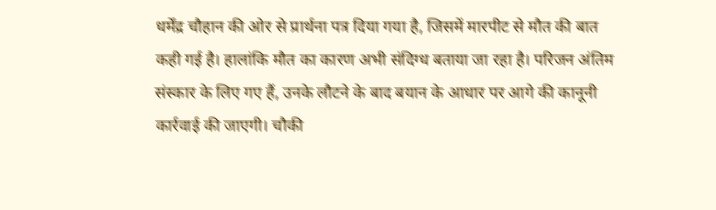धर्मेंद्र चौहान की ओर से प्रार्थना पत्र दिया गया है, जिसमें मारपीट से मौत की बात कही गई है। हालांकि मौत का कारण अभी संदिग्ध बताया जा रहा है। परिजन अंतिम संस्कार के लिए गए हैं, उनके लौटने के बाद बयान के आधार पर आगे की कानूनी कार्रवाई की जाएगी। चौकी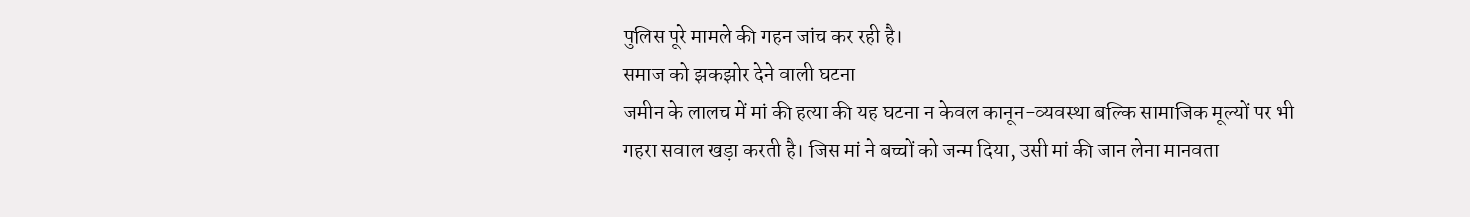पुलिस पूरे मामले की गहन जांच कर रही है।
समाज को झकझोर देने वाली घटना
जमीन के लालच में मां की हत्या की यह घटना न केवल कानून-व्यवस्था बल्कि सामाजिक मूल्यों पर भी गहरा सवाल खड़ा करती है। जिस मां ने बच्चों को जन्म दिया, उसी मां की जान लेना मानवता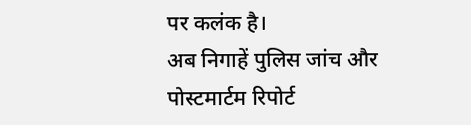पर कलंक है।
अब निगाहें पुलिस जांच और पोस्टमार्टम रिपोर्ट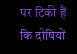पर टिकी हैं कि दोषियों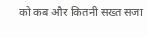को कब और कितनी सख्त सजा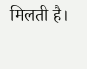मिलती है।